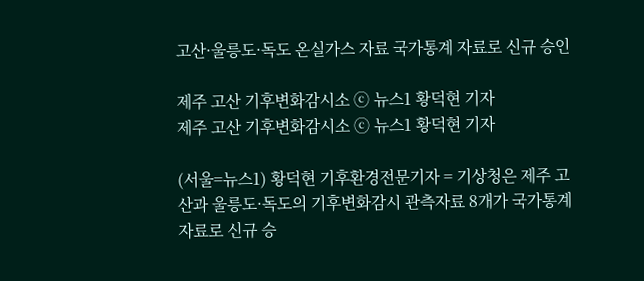고산·울릉도·독도 온실가스 자료 국가통계 자료로 신규 승인

제주 고산 기후변화감시소 ⓒ 뉴스1 황덕현 기자
제주 고산 기후변화감시소 ⓒ 뉴스1 황덕현 기자

(서울=뉴스1) 황덕현 기후환경전문기자 = 기상청은 제주 고산과 울릉도·독도의 기후변화감시 관측자료 8개가 국가통계 자료로 신규 승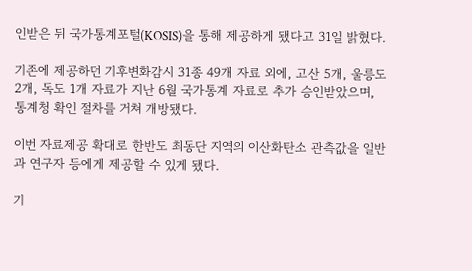인받은 뒤 국가통계포털(KOSIS)을 통해 제공하게 됐다고 31일 밝혔다.

기존에 제공하던 기후변화감시 31종 49개 자료 외에, 고산 5개, 울릉도 2개, 독도 1개 자료가 지난 6월 국가통계 자료로 추가 승인받았으며, 통계청 확인 절차를 거쳐 개방됐다.

이번 자료제공 확대로 한반도 최동단 지역의 이산화탄소 관측값을 일반과 연구자 등에게 제공할 수 있게 됐다.

기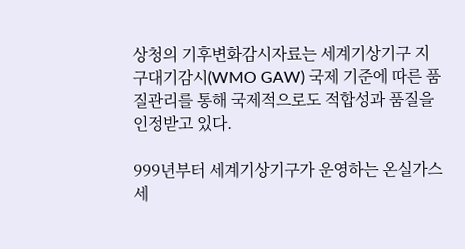상청의 기후변화감시자료는 세계기상기구 지구대기감시(WMO GAW) 국제 기준에 따른 품질관리를 통해 국제적으로도 적합성과 품질을 인정받고 있다.

999년부터 세계기상기구가 운영하는 온실가스 세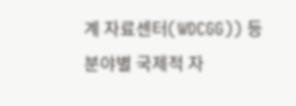계 자료센터(WDCGG)) 등 분야별 국제적 자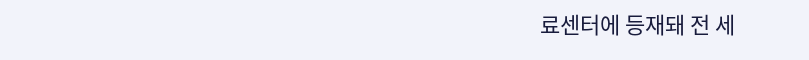료센터에 등재돼 전 세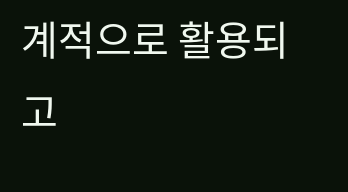계적으로 활용되고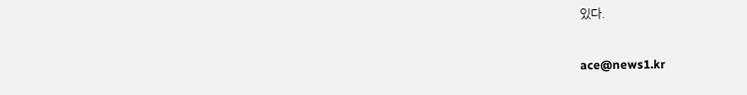있다.

ace@news1.kr